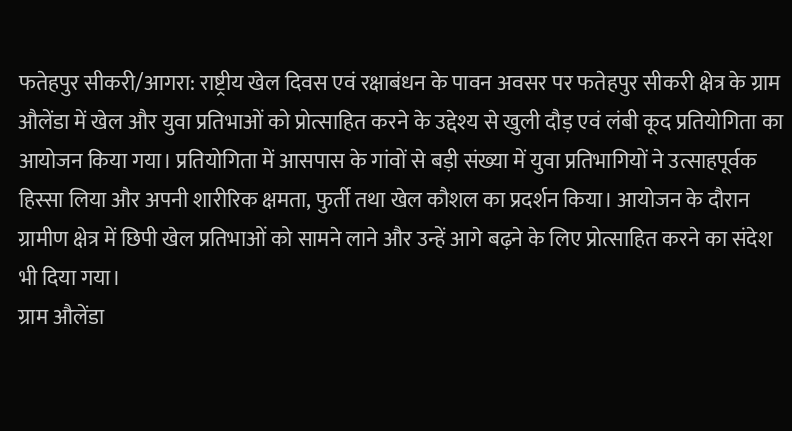फतेहपुर सीकरी/आगरा: राष्ट्रीय खेल दिवस एवं रक्षाबंधन के पावन अवसर पर फतेहपुर सीकरी क्षेत्र के ग्राम औलेंडा में खेल और युवा प्रतिभाओं को प्रोत्साहित करने के उद्देश्य से खुली दौड़ एवं लंबी कूद प्रतियोगिता का आयोजन किया गया। प्रतियोगिता में आसपास के गांवों से बड़ी संख्या में युवा प्रतिभागियों ने उत्साहपूर्वक हिस्सा लिया और अपनी शारीरिक क्षमता, फुर्ती तथा खेल कौशल का प्रदर्शन किया। आयोजन के दौरान ग्रामीण क्षेत्र में छिपी खेल प्रतिभाओं को सामने लाने और उन्हें आगे बढ़ने के लिए प्रोत्साहित करने का संदेश भी दिया गया।
ग्राम औलेंडा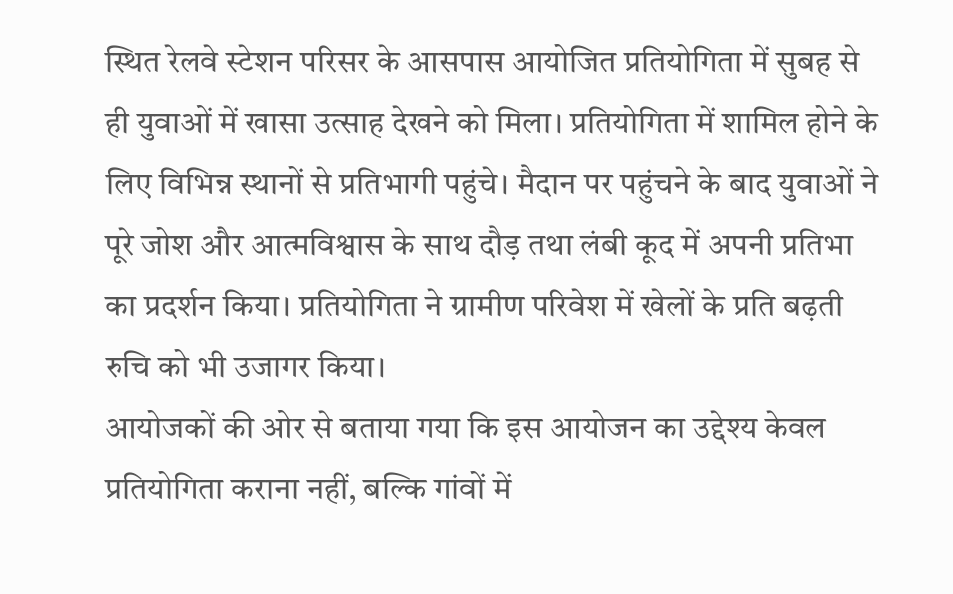स्थित रेलवे स्टेशन परिसर के आसपास आयोजित प्रतियोगिता में सुबह से ही युवाओं में खासा उत्साह देखने को मिला। प्रतियोगिता में शामिल होने के लिए विभिन्न स्थानों से प्रतिभागी पहुंचे। मैदान पर पहुंचने के बाद युवाओं ने पूरे जोश और आत्मविश्वास के साथ दौड़ तथा लंबी कूद में अपनी प्रतिभा का प्रदर्शन किया। प्रतियोगिता ने ग्रामीण परिवेश में खेलों के प्रति बढ़ती रुचि को भी उजागर किया।
आयोजकों की ओर से बताया गया कि इस आयोजन का उद्देश्य केवल प्रतियोगिता कराना नहीं, बल्कि गांवों में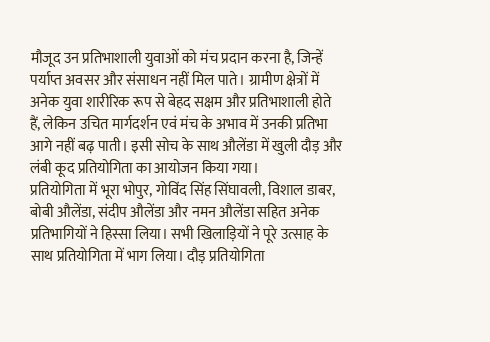मौजूद उन प्रतिभाशाली युवाओं को मंच प्रदान करना है, जिन्हें पर्याप्त अवसर और संसाधन नहीं मिल पाते। ग्रामीण क्षेत्रों में अनेक युवा शारीरिक रूप से बेहद सक्षम और प्रतिभाशाली होते हैं, लेकिन उचित मार्गदर्शन एवं मंच के अभाव में उनकी प्रतिभा आगे नहीं बढ़ पाती। इसी सोच के साथ औलेंडा में खुली दौड़ और लंबी कूद प्रतियोगिता का आयोजन किया गया।
प्रतियोगिता में भूरा भोपुर, गोविंद सिंह सिंघावली, विशाल डाबर, बोबी औलेंडा, संदीप औलेंडा और नमन औलेंडा सहित अनेक प्रतिभागियों ने हिस्सा लिया। सभी खिलाड़ियों ने पूरे उत्साह के साथ प्रतियोगिता में भाग लिया। दौड़ प्रतियोगिता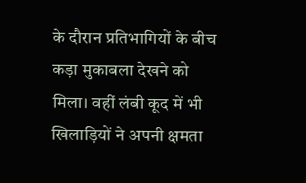के दौरान प्रतिभागियों के बीच कड़ा मुकाबला देखने को मिला। वहीं लंबी कूद में भी खिलाड़ियों ने अपनी क्षमता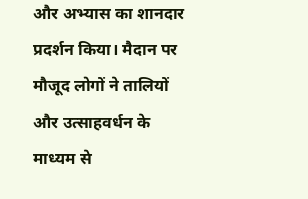और अभ्यास का शानदार प्रदर्शन किया। मैदान पर मौजूद लोगों ने तालियों और उत्साहवर्धन के माध्यम से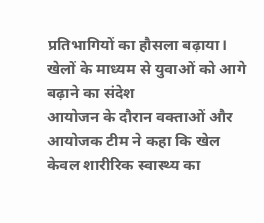प्रतिभागियों का हौसला बढ़ाया।
खेलों के माध्यम से युवाओं को आगे बढ़ाने का संदेश
आयोजन के दौरान वक्ताओं और आयोजक टीम ने कहा कि खेल केवल शारीरिक स्वास्थ्य का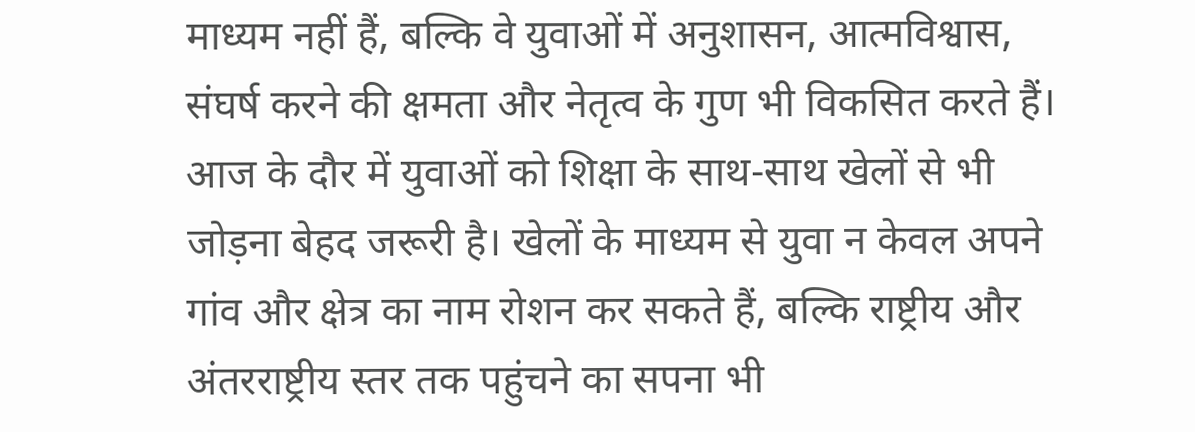माध्यम नहीं हैं, बल्कि वे युवाओं में अनुशासन, आत्मविश्वास, संघर्ष करने की क्षमता और नेतृत्व के गुण भी विकसित करते हैं। आज के दौर में युवाओं को शिक्षा के साथ-साथ खेलों से भी जोड़ना बेहद जरूरी है। खेलों के माध्यम से युवा न केवल अपने गांव और क्षेत्र का नाम रोशन कर सकते हैं, बल्कि राष्ट्रीय और अंतरराष्ट्रीय स्तर तक पहुंचने का सपना भी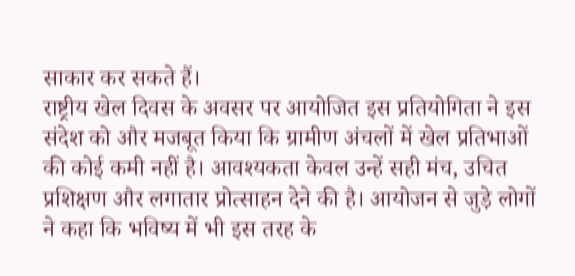साकार कर सकते हैं।
राष्ट्रीय खेल दिवस के अवसर पर आयोजित इस प्रतियोगिता ने इस संदेश को और मजबूत किया कि ग्रामीण अंचलों में खेल प्रतिभाओं की कोई कमी नहीं है। आवश्यकता केवल उन्हें सही मंच, उचित प्रशिक्षण और लगातार प्रोत्साहन देने की है। आयोजन से जुड़े लोगों ने कहा कि भविष्य में भी इस तरह के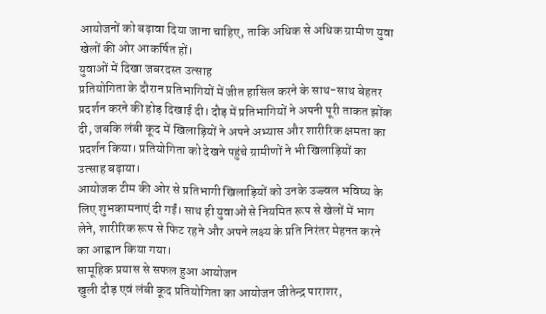आयोजनों को बढ़ावा दिया जाना चाहिए, ताकि अधिक से अधिक ग्रामीण युवा खेलों की ओर आकर्षित हों।
युवाओं में दिखा जबरदस्त उत्साह
प्रतियोगिता के दौरान प्रतिभागियों में जीत हासिल करने के साथ-साथ बेहतर प्रदर्शन करने की होड़ दिखाई दी। दौड़ में प्रतिभागियों ने अपनी पूरी ताकत झोंक दी, जबकि लंबी कूद में खिलाड़ियों ने अपने अभ्यास और शारीरिक क्षमता का प्रदर्शन किया। प्रतियोगिता को देखने पहुंचे ग्रामीणों ने भी खिलाड़ियों का उत्साह बढ़ाया।
आयोजक टीम की ओर से प्रतिभागी खिलाड़ियों को उनके उज्ज्वल भविष्य के लिए शुभकामनाएं दी गईं। साथ ही युवाओं से नियमित रूप से खेलों में भाग लेने, शारीरिक रूप से फिट रहने और अपने लक्ष्य के प्रति निरंतर मेहनत करने का आह्वान किया गया।
सामूहिक प्रयास से सफल हुआ आयोजन
खुली दौड़ एवं लंबी कूद प्रतियोगिता का आयोजन जीतेन्द्र पाराशर,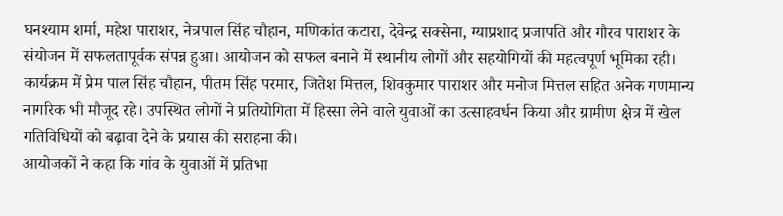घनश्याम शर्मा, महेश पाराशर, नेत्रपाल सिंह चौहान, मणिकांत कटारा, देवेन्द्र सक्सेना, ग्याप्रशाद प्रजापति और गौरव पाराशर के संयोजन में सफलतापूर्वक संपन्न हुआ। आयोजन को सफल बनाने में स्थानीय लोगों और सहयोगियों की महत्वपूर्ण भूमिका रही।
कार्यक्रम में प्रेम पाल सिंह चौहान, पीतम सिंह परमार, जितेश मित्तल, शिवकुमार पाराशर और मनोज मित्तल सहित अनेक गणमान्य नागरिक भी मौजूद रहे। उपस्थित लोगों ने प्रतियोगिता में हिस्सा लेने वाले युवाओं का उत्साहवर्धन किया और ग्रामीण क्षेत्र में खेल गतिविधियों को बढ़ावा देने के प्रयास की सराहना की।
आयोजकों ने कहा कि गांव के युवाओं में प्रतिभा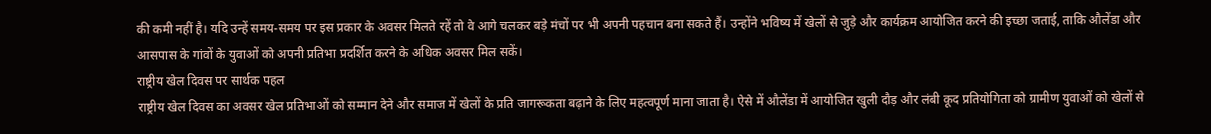की कमी नहीं है। यदि उन्हें समय-समय पर इस प्रकार के अवसर मिलते रहें तो वे आगे चलकर बड़े मंचों पर भी अपनी पहचान बना सकते हैं। उन्होंने भविष्य में खेलों से जुड़े और कार्यक्रम आयोजित करने की इच्छा जताई, ताकि औलेंडा और आसपास के गांवों के युवाओं को अपनी प्रतिभा प्रदर्शित करने के अधिक अवसर मिल सकें।
राष्ट्रीय खेल दिवस पर सार्थक पहल
राष्ट्रीय खेल दिवस का अवसर खेल प्रतिभाओं को सम्मान देने और समाज में खेलों के प्रति जागरूकता बढ़ाने के लिए महत्वपूर्ण माना जाता है। ऐसे में औलेंडा में आयोजित खुली दौड़ और लंबी कूद प्रतियोगिता को ग्रामीण युवाओं को खेलों से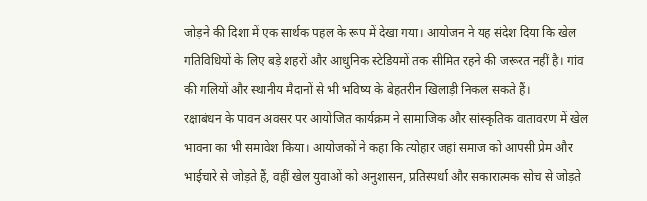जोड़ने की दिशा में एक सार्थक पहल के रूप में देखा गया। आयोजन ने यह संदेश दिया कि खेल गतिविधियों के लिए बड़े शहरों और आधुनिक स्टेडियमों तक सीमित रहने की जरूरत नहीं है। गांव की गलियों और स्थानीय मैदानों से भी भविष्य के बेहतरीन खिलाड़ी निकल सकते हैं।
रक्षाबंधन के पावन अवसर पर आयोजित कार्यक्रम ने सामाजिक और सांस्कृतिक वातावरण में खेल भावना का भी समावेश किया। आयोजकों ने कहा कि त्योहार जहां समाज को आपसी प्रेम और भाईचारे से जोड़ते हैं, वहीं खेल युवाओं को अनुशासन, प्रतिस्पर्धा और सकारात्मक सोच से जोड़ते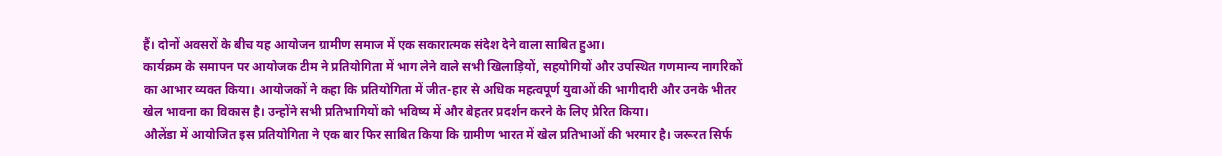हैं। दोनों अवसरों के बीच यह आयोजन ग्रामीण समाज में एक सकारात्मक संदेश देने वाला साबित हुआ।
कार्यक्रम के समापन पर आयोजक टीम ने प्रतियोगिता में भाग लेने वाले सभी खिलाड़ियों, सहयोगियों और उपस्थित गणमान्य नागरिकों का आभार व्यक्त किया। आयोजकों ने कहा कि प्रतियोगिता में जीत-हार से अधिक महत्वपूर्ण युवाओं की भागीदारी और उनके भीतर खेल भावना का विकास है। उन्होंने सभी प्रतिभागियों को भविष्य में और बेहतर प्रदर्शन करने के लिए प्रेरित किया।
औलेंडा में आयोजित इस प्रतियोगिता ने एक बार फिर साबित किया कि ग्रामीण भारत में खेल प्रतिभाओं की भरमार है। जरूरत सिर्फ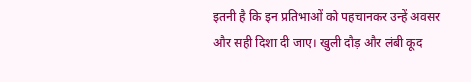इतनी है कि इन प्रतिभाओं को पहचानकर उन्हें अवसर और सही दिशा दी जाए। खुली दौड़ और लंबी कूद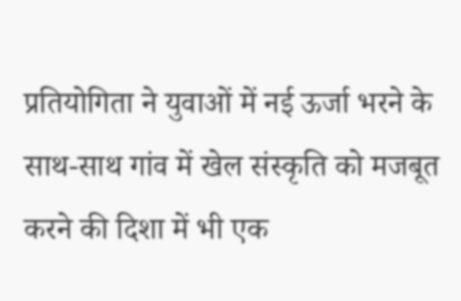प्रतियोगिता ने युवाओं में नई ऊर्जा भरने के साथ-साथ गांव में खेल संस्कृति को मजबूत करने की दिशा में भी एक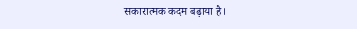सकारात्मक कदम बढ़ाया है।